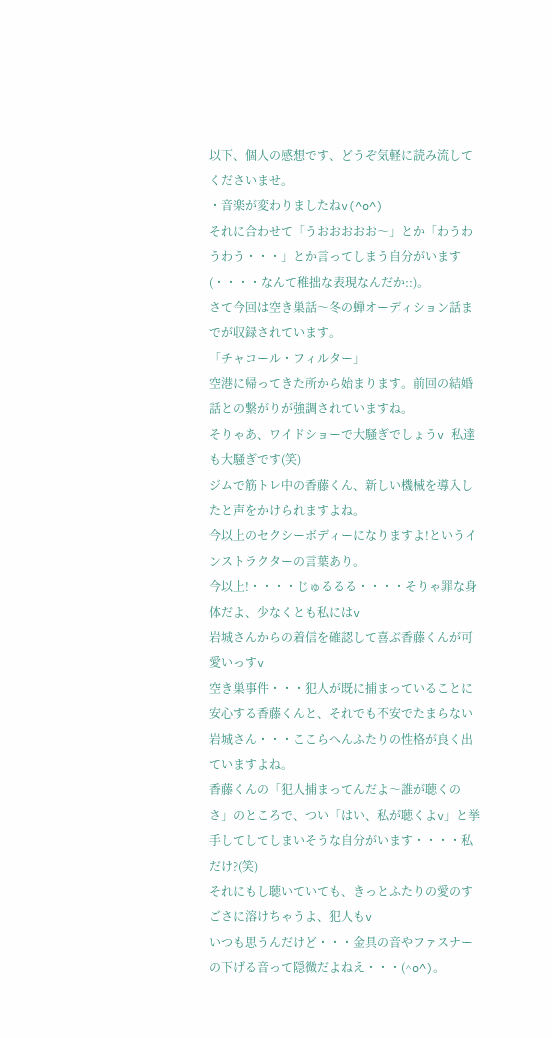以下、個人の感想です、どうぞ気軽に読み流してくださいませ。
・音楽が変わりましたねv(^o^)
それに合わせて「うおおおおお〜」とか「わうわうわう・・・」とか言ってしまう自分がいます(・・・・なんて稚拙な表現なんだか::)。
さて今回は空き巣話〜冬の蝉オーディション話までが収録されています。
「チャコール・フィルター」
空港に帰ってきた所から始まります。前回の結婚話との繋がりが強調されていますね。
そりゃあ、ワイドショーで大騒ぎでしょうv 私達も大騒ぎです(笑)
ジムで筋トレ中の香藤くん、新しい機械を導入したと声をかけられますよね。
今以上のセクシーボディーになりますよ!というインストラクターの言葉あり。
今以上!・・・・じゅるるる・・・・そりゃ罪な身体だよ、少なくとも私にはv
岩城さんからの着信を確認して喜ぶ香藤くんが可愛いっすv
空き巣事件・・・犯人が既に捕まっていることに安心する香藤くんと、それでも不安でたまらない岩城さん・・・ここらへんふたりの性格が良く出ていますよね。
香藤くんの「犯人捕まってんだよ〜誰が聴くのさ」のところで、つい「はい、私が聴くよv」と挙手してしてしまいそうな自分がいます・・・・私だけ?(笑)
それにもし聴いていても、きっとふたりの愛のすごさに溶けちゃうよ、犯人もv
いつも思うんだけど・・・金具の音やファスナーの下げる音って隠微だよねえ・・・(^o^)。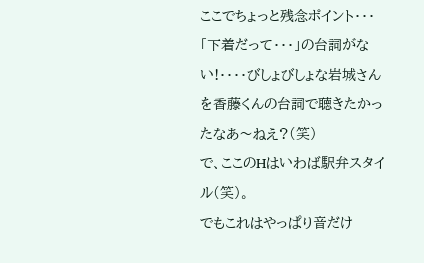ここでちょっと残念ポイント・・・「下着だって・・・」の台詞がない!・・・・びしょびしょな岩城さんを香藤くんの台詞で聴きたかったなあ〜ねえ?(笑)
で、ここのHはいわば駅弁スタイル(笑)。
でもこれはやっぱり音だけ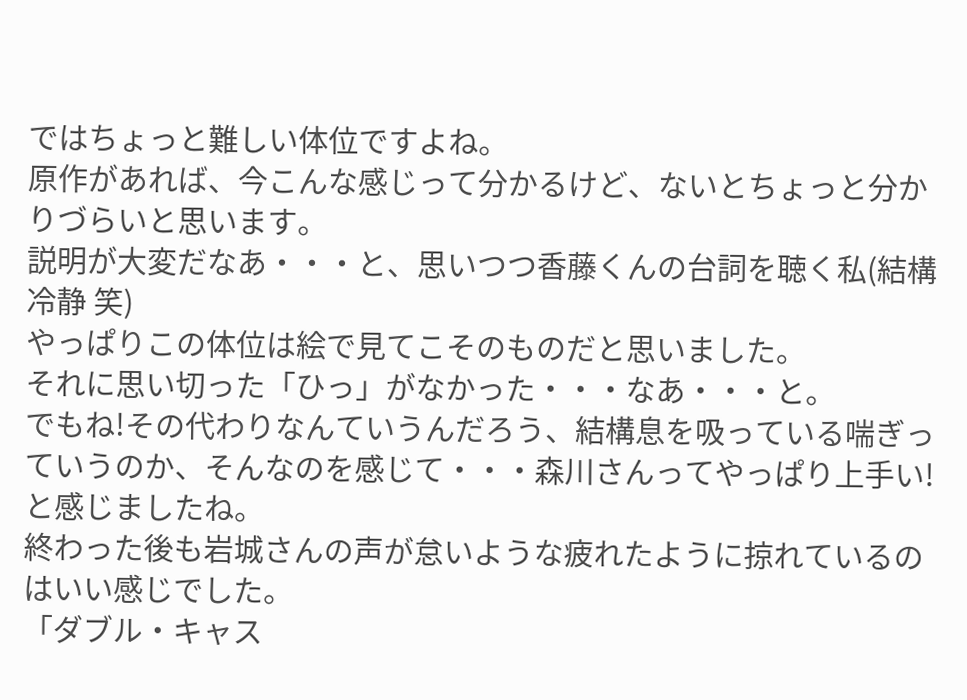ではちょっと難しい体位ですよね。
原作があれば、今こんな感じって分かるけど、ないとちょっと分かりづらいと思います。
説明が大変だなあ・・・と、思いつつ香藤くんの台詞を聴く私(結構冷静 笑)
やっぱりこの体位は絵で見てこそのものだと思いました。
それに思い切った「ひっ」がなかった・・・なあ・・・と。
でもね!その代わりなんていうんだろう、結構息を吸っている喘ぎっていうのか、そんなのを感じて・・・森川さんってやっぱり上手い!と感じましたね。
終わった後も岩城さんの声が怠いような疲れたように掠れているのはいい感じでした。
「ダブル・キャス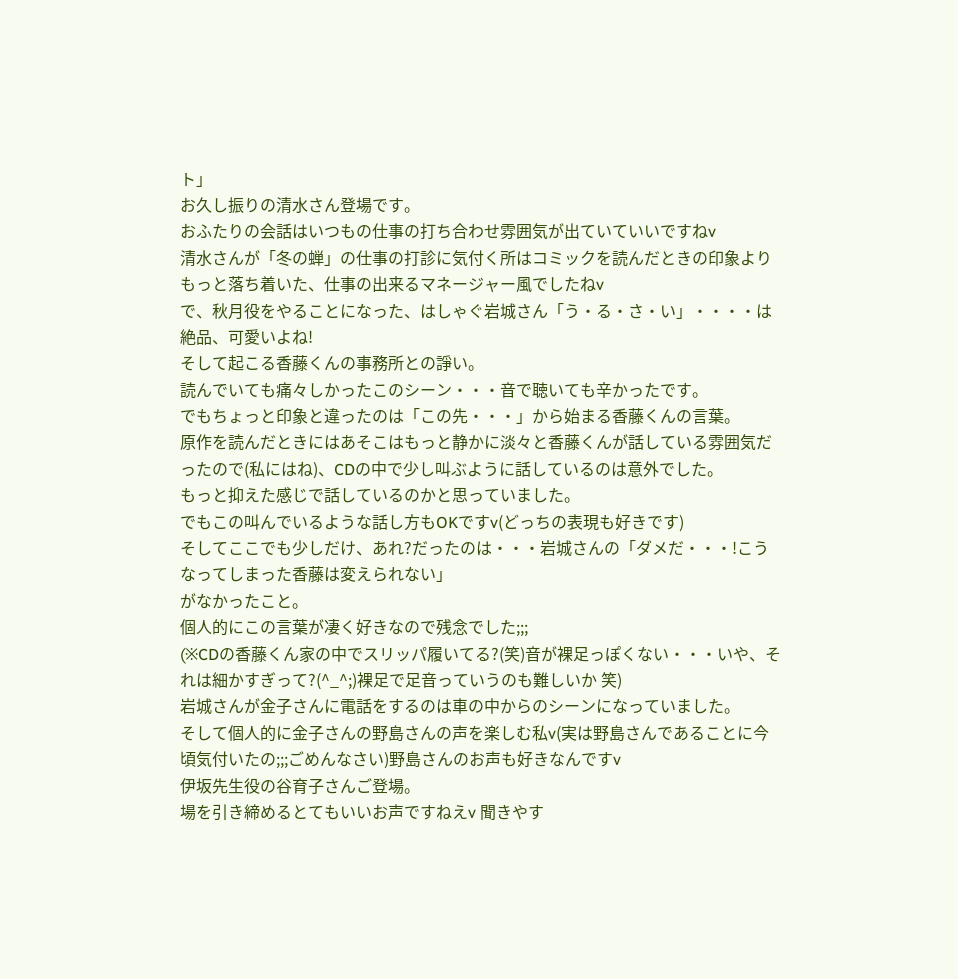ト」
お久し振りの清水さん登場です。
おふたりの会話はいつもの仕事の打ち合わせ雰囲気が出ていていいですねv
清水さんが「冬の蝉」の仕事の打診に気付く所はコミックを読んだときの印象よりもっと落ち着いた、仕事の出来るマネージャー風でしたねv
で、秋月役をやることになった、はしゃぐ岩城さん「う・る・さ・い」・・・・は絶品、可愛いよね!
そして起こる香藤くんの事務所との諍い。
読んでいても痛々しかったこのシーン・・・音で聴いても辛かったです。
でもちょっと印象と違ったのは「この先・・・」から始まる香藤くんの言葉。
原作を読んだときにはあそこはもっと静かに淡々と香藤くんが話している雰囲気だったので(私にはね)、CDの中で少し叫ぶように話しているのは意外でした。
もっと抑えた感じで話しているのかと思っていました。
でもこの叫んでいるような話し方もOKですv(どっちの表現も好きです)
そしてここでも少しだけ、あれ?だったのは・・・岩城さんの「ダメだ・・・!こうなってしまった香藤は変えられない」
がなかったこと。
個人的にこの言葉が凄く好きなので残念でした;;;
(※CDの香藤くん家の中でスリッパ履いてる?(笑)音が裸足っぽくない・・・いや、それは細かすぎって?(^_^;)裸足で足音っていうのも難しいか 笑)
岩城さんが金子さんに電話をするのは車の中からのシーンになっていました。
そして個人的に金子さんの野島さんの声を楽しむ私v(実は野島さんであることに今頃気付いたの;;;ごめんなさい)野島さんのお声も好きなんですv
伊坂先生役の谷育子さんご登場。
場を引き締めるとてもいいお声ですねえv 聞きやす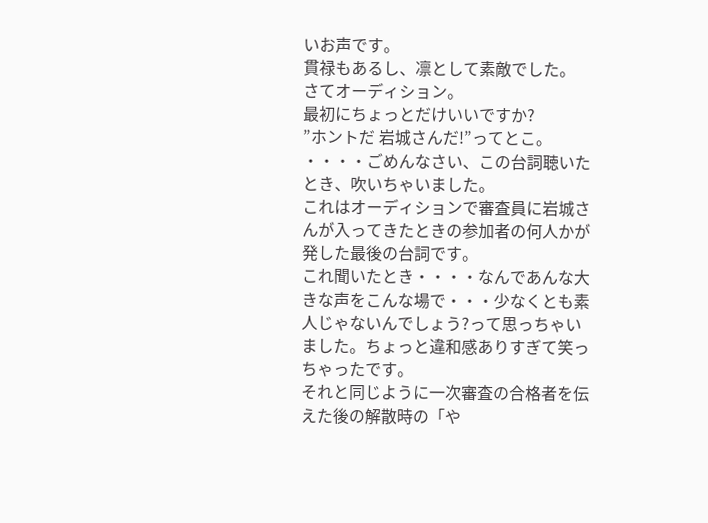いお声です。
貫禄もあるし、凛として素敵でした。
さてオーディション。
最初にちょっとだけいいですか?
”ホントだ 岩城さんだ!”ってとこ。
・・・・ごめんなさい、この台詞聴いたとき、吹いちゃいました。
これはオーディションで審査員に岩城さんが入ってきたときの参加者の何人かが発した最後の台詞です。
これ聞いたとき・・・・なんであんな大きな声をこんな場で・・・少なくとも素人じゃないんでしょう?って思っちゃいました。ちょっと違和感ありすぎて笑っちゃったです。
それと同じように一次審査の合格者を伝えた後の解散時の「や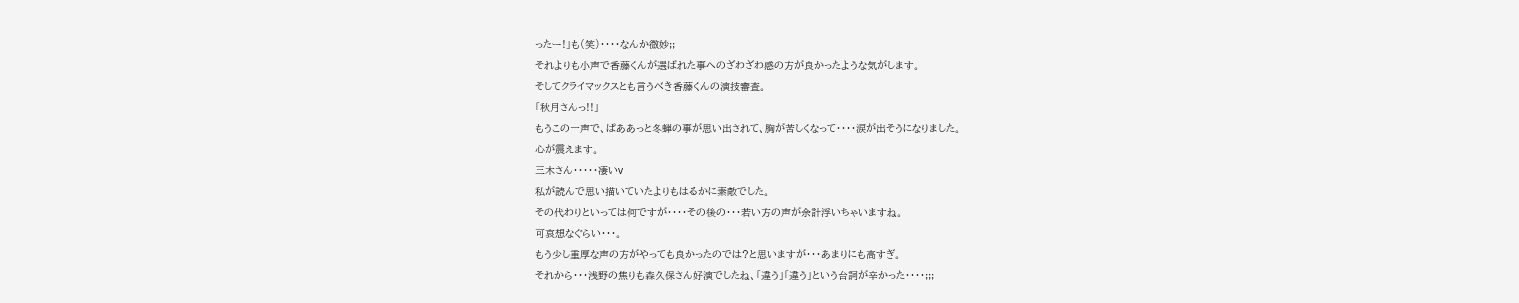ったー!」も(笑)・・・・なんか微妙;;
それよりも小声で香藤くんが選ばれた事へのざわざわ感の方が良かったような気がします。
そしてクライマックスとも言うべき香藤くんの演技審査。
「秋月さんっ!!」
もうこの一声で、ぱああっと冬蝉の事が思い出されて、胸が苦しくなって・・・・涙が出そうになりました。
心が震えます。
三木さん・・・・・凄いv
私が読んで思い描いていたよりもはるかに素敵でした。
その代わりといっては何ですが・・・・その後の・・・若い方の声が余計浮いちゃいますね。
可哀想なぐらい・・・。
もう少し重厚な声の方がやっても良かったのでは?と思いますが・・・あまりにも高すぎ。
それから・・・浅野の焦りも森久保さん好演でしたね、「違う」「違う」という台詞が辛かった・・・・;;;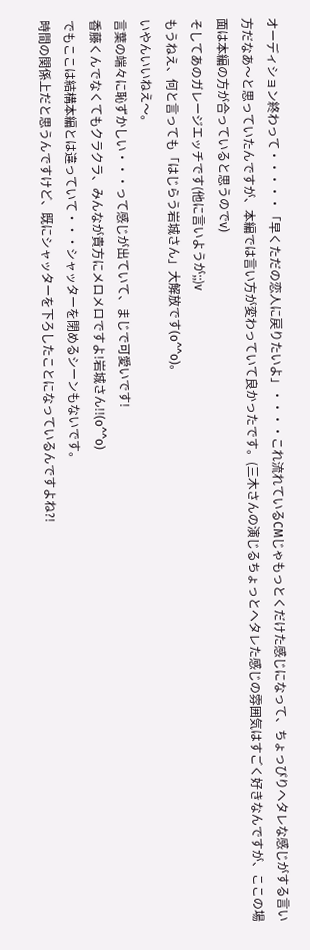オーディション終わって・・・・・「早くただの恋人に戻りたいよ」・・・・これ流れているCMじゃもっとくだけた感じになって、ちょっぴりヘタレな感じがする言い方だなあ〜と思っていたんですが、本編では言い方が変わっていて良かったです。(三木さんの演じるちょっとヘタレた感じの雰囲気はすごく好きなんですが、ここの場面は本編の方が合っていると思うのでv)
そしてあのガレージエッチです(他に言いようが;;)v
もうねえ、何と言っても「はじらう岩城さん」大解放です(o^^o)。
いやんいいねえ〜。
言葉の端々に恥ずかしい・・・って感じが出ていて、まじで可愛いです!
香藤くんでなくてもクラクラ、みんなが貴方にメロメロですよ!岩城さん!!(o^^o)
でもここは結構本編とは違っていて・・・シャッターを閉めるシーンもないです。
時間の関係上だと思うんですけど、既にシャッターを下ろしたことになっているんですよね?!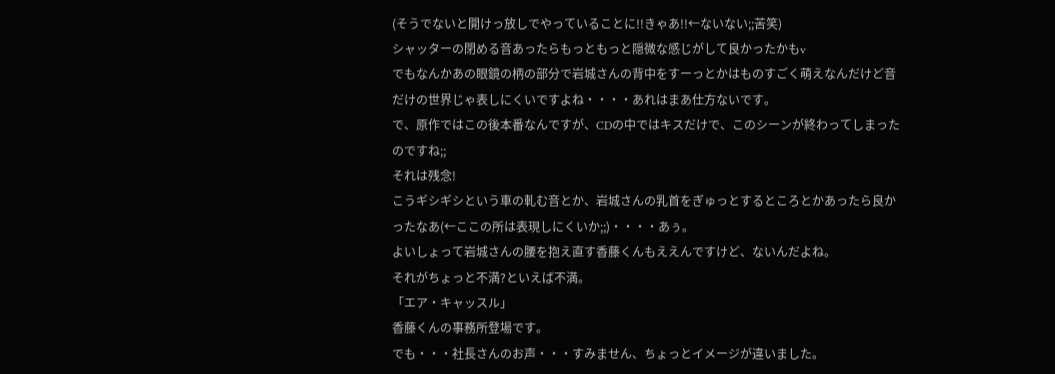(そうでないと開けっ放しでやっていることに!!きゃあ!!←ないない;;苦笑)
シャッターの閉める音あったらもっともっと隠微な感じがして良かったかもv
でもなんかあの眼鏡の柄の部分で岩城さんの背中をすーっとかはものすごく萌えなんだけど音だけの世界じゃ表しにくいですよね・・・・あれはまあ仕方ないです。
で、原作ではこの後本番なんですが、CDの中ではキスだけで、このシーンが終わってしまったのですね;;
それは残念!
こうギシギシという車の軋む音とか、岩城さんの乳首をぎゅっとするところとかあったら良かったなあ(←ここの所は表現しにくいか;;)・・・・あぅ。
よいしょって岩城さんの腰を抱え直す香藤くんもええんですけど、ないんだよね。
それがちょっと不満?といえば不満。
「エア・キャッスル」
香藤くんの事務所登場です。
でも・・・社長さんのお声・・・すみません、ちょっとイメージが違いました。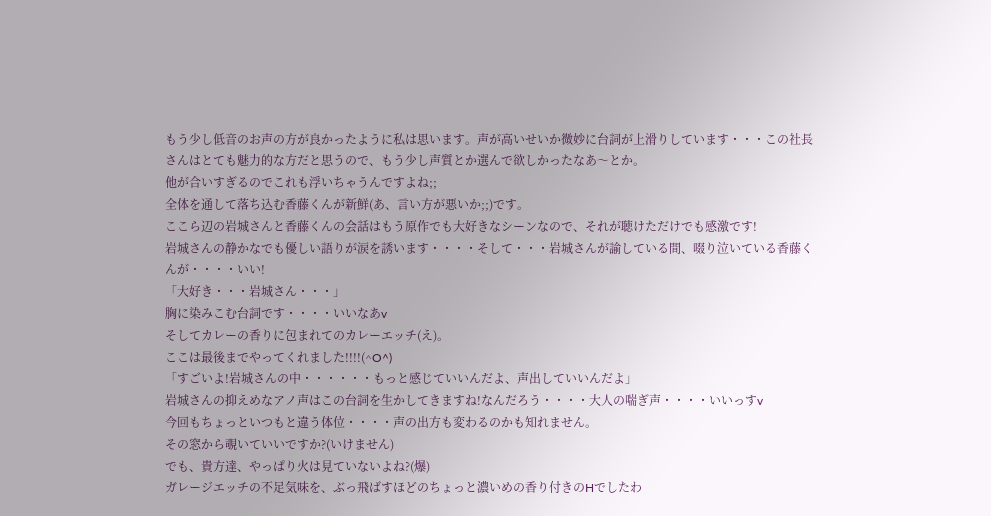もう少し低音のお声の方が良かったように私は思います。声が高いせいか微妙に台詞が上滑りしています・・・この社長さんはとても魅力的な方だと思うので、もう少し声質とか選んで欲しかったなあ〜とか。
他が合いすぎるのでこれも浮いちゃうんですよね;;
全体を通して落ち込む香藤くんが新鮮(あ、言い方が悪いか;;)です。
ここら辺の岩城さんと香藤くんの会話はもう原作でも大好きなシーンなので、それが聴けただけでも感激です!
岩城さんの静かなでも優しい語りが涙を誘います・・・・そして・・・岩城さんが諭している間、啜り泣いている香藤くんが・・・・いい!
「大好き・・・岩城さん・・・」
胸に染みこむ台詞です・・・・いいなあv
そしてカレーの香りに包まれてのカレーエッチ(え)。
ここは最後までやってくれました!!!!(^O^)
「すごいよ!岩城さんの中・・・・・・もっと感じていいんだよ、声出していいんだよ」
岩城さんの抑えめなアノ声はこの台詞を生かしてきますね!なんだろう・・・・大人の喘ぎ声・・・・いいっすv
今回もちょっといつもと違う体位・・・・声の出方も変わるのかも知れません。
その窓から覗いていいですか?(いけません)
でも、貴方達、やっぱり火は見ていないよね?(爆)
ガレージエッチの不足気味を、ぶっ飛ばすほどのちょっと濃いめの香り付きのHでしたわ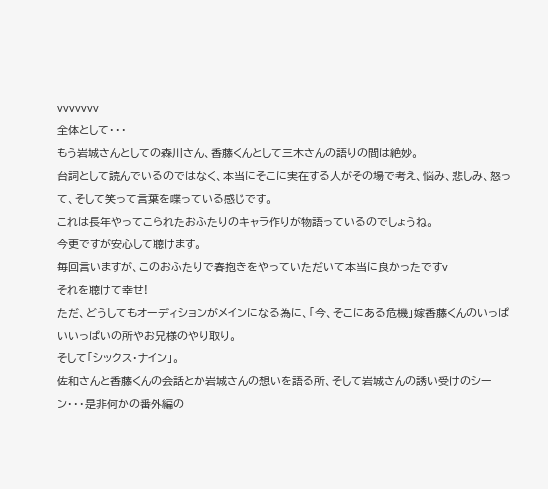vvvvvvv
全体として・・・
もう岩城さんとしての森川さん、香藤くんとして三木さんの語りの間は絶妙。
台詞として読んでいるのではなく、本当にそこに実在する人がその場で考え、悩み、悲しみ、怒って、そして笑って言葉を喋っている感じです。
これは長年やってこられたおふたりのキャラ作りが物語っているのでしょうね。
今更ですが安心して聴けます。
毎回言いますが、このおふたりで春抱きをやっていただいて本当に良かったですv
それを聴けて幸せ!
ただ、どうしてもオーディションがメインになる為に、「今、そこにある危機」嫁香藤くんのいっぱいいっぱいの所やお兄様のやり取り。
そして「シックス・ナイン」。
佐和さんと香藤くんの会話とか岩城さんの想いを語る所、そして岩城さんの誘い受けのシーン・・・是非何かの番外編の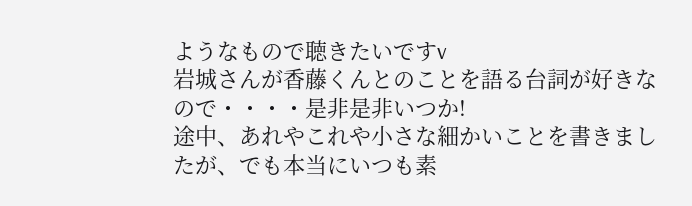ようなもので聴きたいですv
岩城さんが香藤くんとのことを語る台詞が好きなので・・・・是非是非いつか!
途中、あれやこれや小さな細かいことを書きましたが、でも本当にいつも素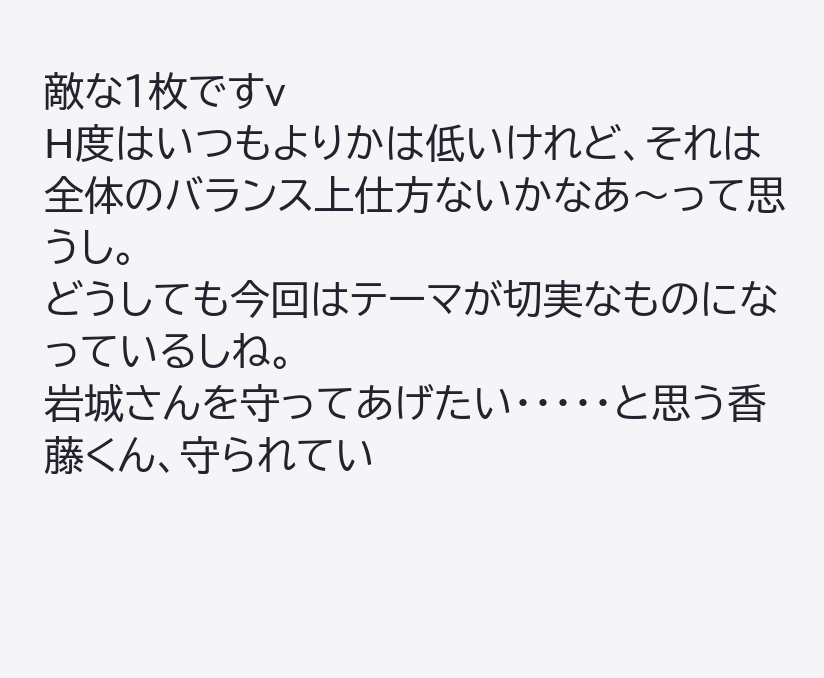敵な1枚ですv
H度はいつもよりかは低いけれど、それは全体のバランス上仕方ないかなあ〜って思うし。
どうしても今回はテーマが切実なものになっているしね。
岩城さんを守ってあげたい・・・・・と思う香藤くん、守られてい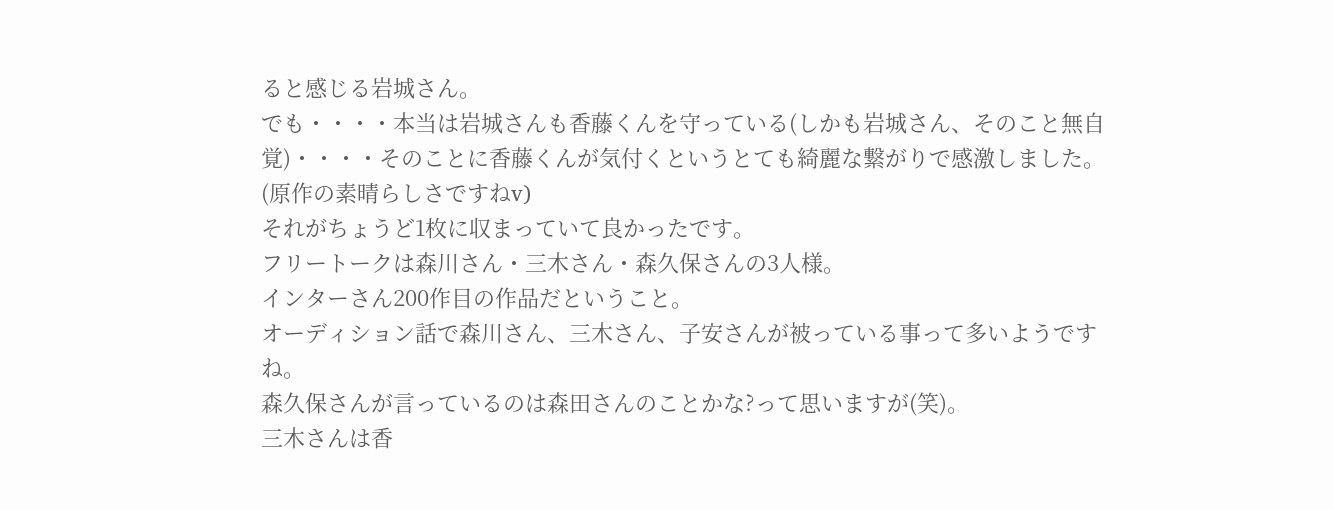ると感じる岩城さん。
でも・・・・本当は岩城さんも香藤くんを守っている(しかも岩城さん、そのこと無自覚)・・・・そのことに香藤くんが気付くというとても綺麗な繋がりで感激しました。(原作の素晴らしさですねv)
それがちょうど1枚に収まっていて良かったです。
フリートークは森川さん・三木さん・森久保さんの3人様。
インターさん200作目の作品だということ。
オーディション話で森川さん、三木さん、子安さんが被っている事って多いようですね。
森久保さんが言っているのは森田さんのことかな?って思いますが(笑)。
三木さんは香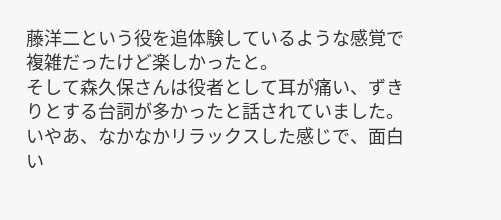藤洋二という役を追体験しているような感覚で複雑だったけど楽しかったと。
そして森久保さんは役者として耳が痛い、ずきりとする台詞が多かったと話されていました。
いやあ、なかなかリラックスした感じで、面白い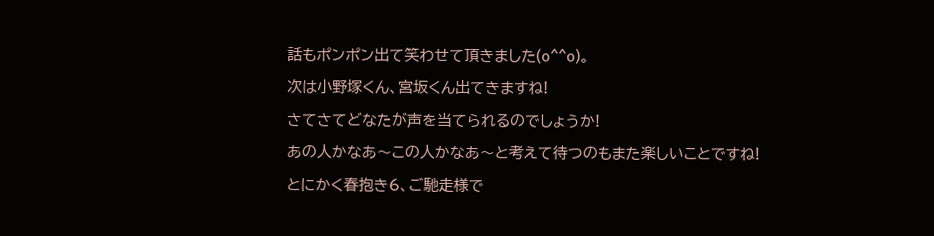話もポンポン出て笑わせて頂きました(o^^o)。
次は小野塚くん、宮坂くん出てきますね!
さてさてどなたが声を当てられるのでしょうか!
あの人かなあ〜この人かなあ〜と考えて待つのもまた楽しいことですね!
とにかく春抱き6、ご馳走様で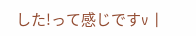した!って感じですv |